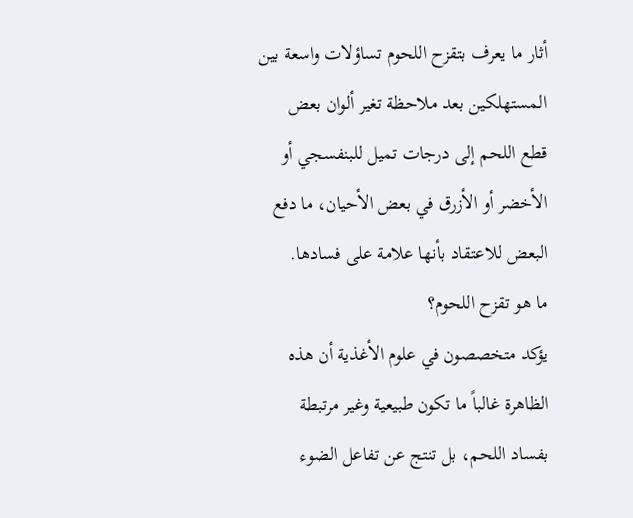أثار ما يعرف بتقزح اللحوم تساؤلات واسعة بين المستهلكين بعد ملاحظة تغير ألوان بعض قطع اللحم إلى درجات تميل للبنفسجي أو الأخضر أو الأزرق في بعض الأحيان، ما دفع البعض للاعتقاد بأنها علامة على فسادها.
ما هو تقزح اللحوم؟
يؤكد متخصصون في علوم الأغذية أن هذه الظاهرة غالباً ما تكون طبيعية وغير مرتبطة بفساد اللحم، بل تنتج عن تفاعل الضوء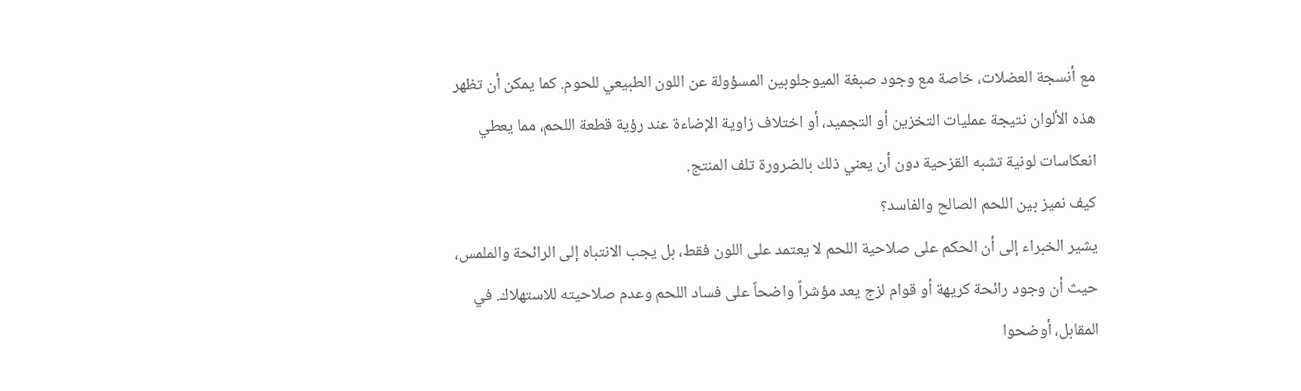مع أنسجة العضلات، خاصة مع وجود صبغة الميوجلوبين المسؤولة عن اللون الطبيعي للحوم. كما يمكن أن تظهر هذه الألوان نتيجة عمليات التخزين أو التجميد، أو اختلاف زاوية الإضاءة عند رؤية قطعة اللحم، مما يعطي انعكاسات لونية تشبه القزحية دون أن يعني ذلك بالضرورة تلف المنتج.
كيف نميز بين اللحم الصالح والفاسد؟
يشير الخبراء إلى أن الحكم على صلاحية اللحم لا يعتمد على اللون فقط، بل يجب الانتباه إلى الرائحة والملمس، حيث أن وجود رائحة كريهة أو قوام لزج يعد مؤشراً واضحاً على فساد اللحم وعدم صلاحيته للاستهلاك. في المقابل، أوضحوا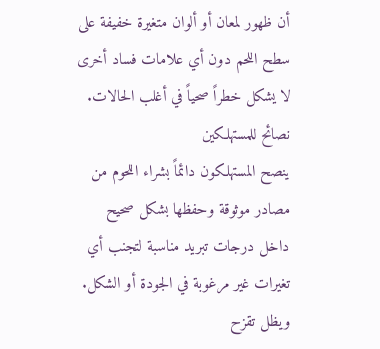أن ظهور لمعان أو ألوان متغيرة خفيفة على سطح اللحم دون أي علامات فساد أخرى لا يشكل خطراً صحياً في أغلب الحالات.
نصائح للمستهلكين
ينصح المستهلكون دائماً بشراء اللحوم من مصادر موثوقة وحفظها بشكل صحيح داخل درجات تبريد مناسبة لتجنب أي تغيرات غير مرغوبة في الجودة أو الشكل. ويظل تقزح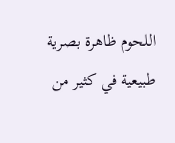اللحوم ظاهرة بصرية طبيعية في كثير من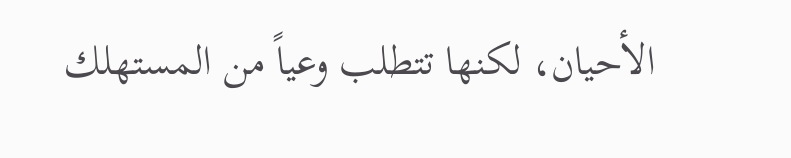الأحيان، لكنها تتطلب وعياً من المستهلك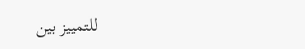للتمييز بين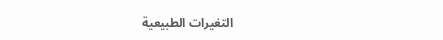التغيرات الطبيعية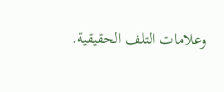وعلامات التلف الحقيقية.